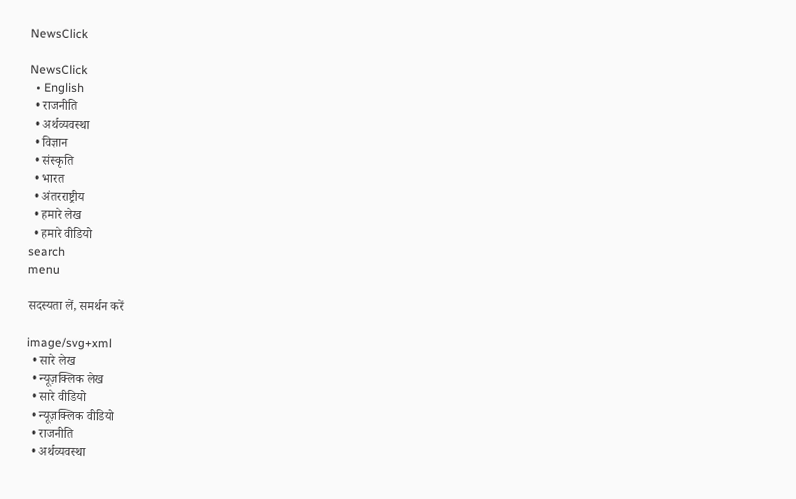NewsClick

NewsClick
  • English
  • राजनीति
  • अर्थव्यवस्था
  • विज्ञान
  • संस्कृति
  • भारत
  • अंतरराष्ट्रीय
  • हमारे लेख
  • हमारे वीडियो
search
menu

सदस्यता लें, समर्थन करें

image/svg+xml
  • सारे लेख
  • न्यूज़क्लिक लेख
  • सारे वीडियो
  • न्यूज़क्लिक वीडियो
  • राजनीति
  • अर्थव्यवस्था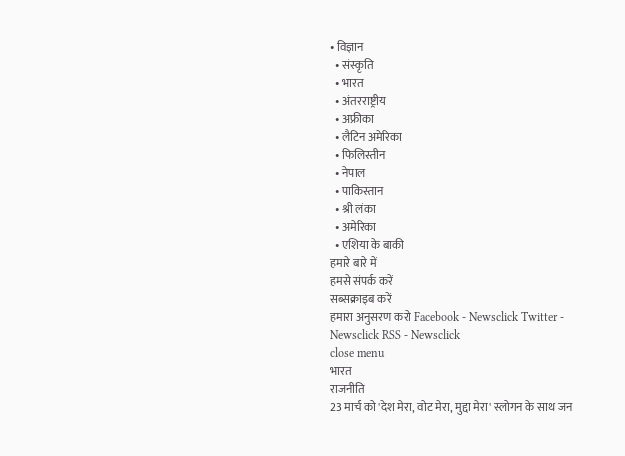• विज्ञान
  • संस्कृति
  • भारत
  • अंतरराष्ट्रीय
  • अफ्रीका
  • लैटिन अमेरिका
  • फिलिस्तीन
  • नेपाल
  • पाकिस्तान
  • श्री लंका
  • अमेरिका
  • एशिया के बाकी
हमारे बारे में
हमसे संपर्क करें
सब्सक्राइब करें
हमारा अनुसरण करो Facebook - Newsclick Twitter - Newsclick RSS - Newsclick
close menu
भारत
राजनीति
23 मार्च को 'देश मेरा, वोट मेरा, मुद्दा मेरा' स्लोगन के साथ जन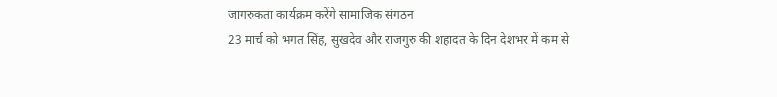जागरुकता कार्यक्रम करेंगे सामाजिक संगठन
23 मार्च को भगत सिंह, सुखदेव और राजगुरु की शहादत के दिन देशभर में कम से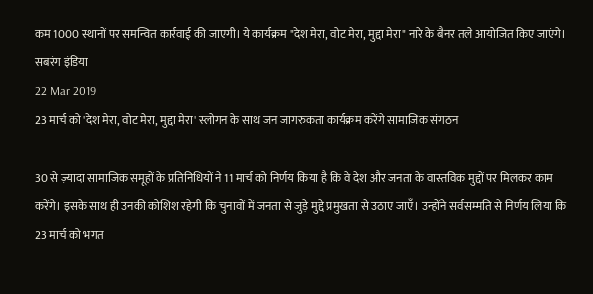कम 1000 स्थानों पर समन्वित कार्रवाई की जाएगी। ये कार्यक्रम "देश मेरा, वोट मेरा, मुद्दा मेरा" नारे के बैनर तले आयोजित किए जाएंगे।
सबरंग इंडिया
22 Mar 2019
23 मार्च को 'देश मेरा, वोट मेरा, मुद्दा मेरा' स्लोगन के साथ जन जागरुकता कार्यक्रम करेंगे सामाजिक संगठन

30 से ज़्यादा सामाजिक समूहों के प्रतिनिधियों ने 11 मार्च को निर्णय किया है कि वे देश और जनता के वास्तविक मुद्दों पर मिलकर काम करेंगे। इसके साथ ही उनकी कोशिश रहेगी कि चुनावों में जनता से जुड़े मुद्दे प्रमुखता से उठाए जाएँ। उन्होंने सर्वसम्मति से निर्णय लिया कि 23 मार्च को भगत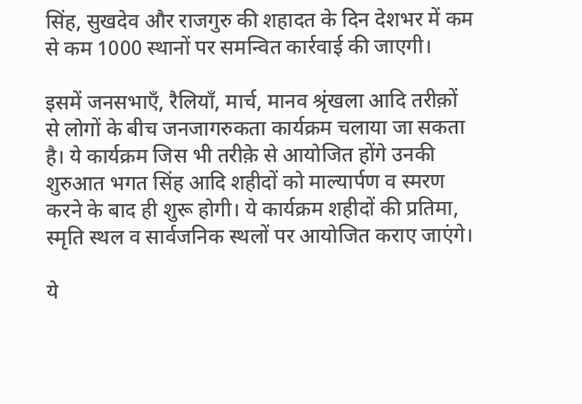सिंह, सुखदेव और राजगुरु की शहादत के दिन देशभर में कम से कम 1000 स्थानों पर समन्वित कार्रवाई की जाएगी।

इसमें जनसभाएँ, रैलियाँ, मार्च, मानव श्रृंखला आदि तरीक़ों से लोगों के बीच जनजागरुकता कार्यक्रम चलाया जा सकता है। ये कार्यक्रम जिस भी तरीक़े से आयोजित होंगे उनकी शुरुआत भगत सिंह आदि शहीदों को माल्यार्पण व स्मरण करने के बाद ही शुरू होगी। ये कार्यक्रम शहीदों की प्रतिमा, स्मृति स्थल व सार्वजनिक स्थलों पर आयोजित कराए जाएंगे।

ये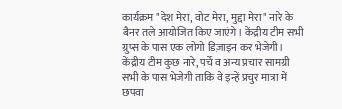कार्यक्रम "देश मेरा, वोट मेरा, मुद्दा मेरा" नारे के बैनर तले आयोजित किए जाएंगे। केंद्रीय टीम सभी ग्रुप्स के पास एक लोगो डिज़ाइन कर भेजेगी। केंद्रीय टीम कुछ नारे, पर्चे व अन्य प्रचार सामग्री सभी के पास भेजेगी ताकि वे इन्हें प्रचुर मात्रा में छपवा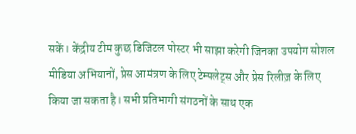सकें। केंद्रीय टीम कुछ डिजिटल पोस्टर भी साझा करेगी जिनका उपयोग सोशल मीडिया अभियानों, प्रेस आमंत्रण के लिए टेम्पलेट्स और प्रेस रिलीज़ के लिए किया जा सकता है। सभी प्रतिभागी संगठनों के साथ एक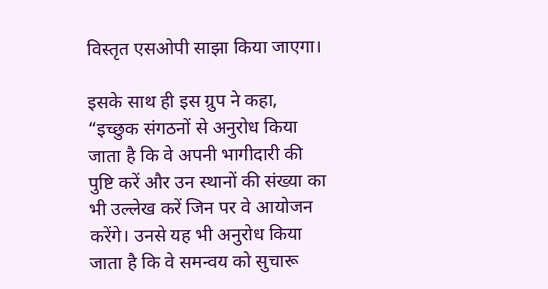विस्तृत एसओपी साझा किया जाएगा।

इसके साथ ही इस ग्रुप ने कहा, “इच्छुक संगठनों से अनुरोध किया जाता है कि वे अपनी भागीदारी की पुष्टि करें और उन स्थानों की संख्या का भी उल्लेख करें जिन पर वे आयोजन करेंगे। उनसे यह भी अनुरोध किया जाता है कि वे समन्वय को सुचारू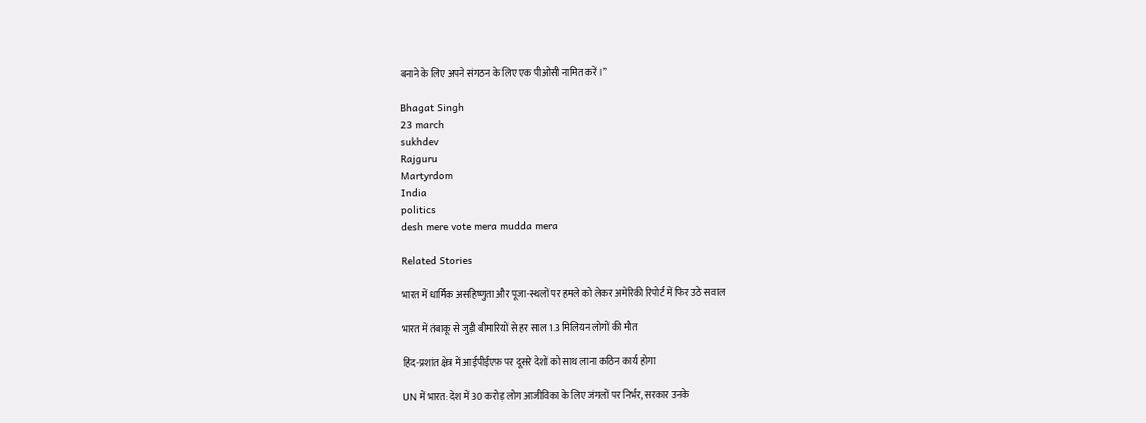बनाने के लिए अपने संगठन के लिए एक पीओसी नामित करें।”

Bhagat Singh
23 march
sukhdev
Rajguru
Martyrdom
India
politics
desh mere vote mera mudda mera

Related Stories

भारत में धार्मिक असहिष्णुता और पूजा-स्थलों पर हमले को लेकर अमेरिकी रिपोर्ट में फिर उठे सवाल

भारत में तंबाकू से जुड़ी बीमारियों से हर साल 1.3 मिलियन लोगों की मौत

हिंद-प्रशांत क्षेत्र में आईपीईएफ़ पर दूसरे देशों को साथ लाना कठिन कार्य होगा

UN में भारत: देश में 30 करोड़ लोग आजीविका के लिए जंगलों पर निर्भर, सरकार उनके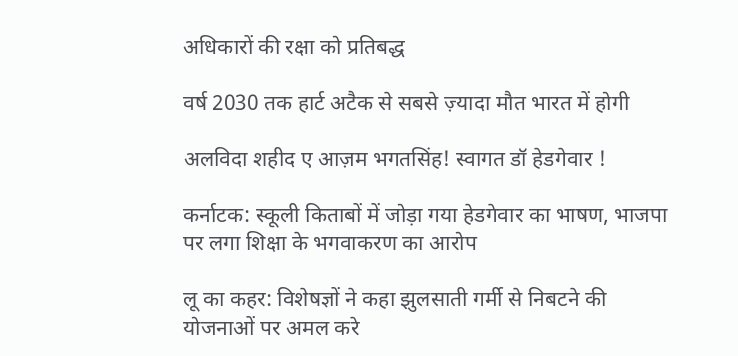अधिकारों की रक्षा को प्रतिबद्ध

वर्ष 2030 तक हार्ट अटैक से सबसे ज़्यादा मौत भारत में होगी

अलविदा शहीद ए आज़म भगतसिंह! स्वागत डॉ हेडगेवार !

कर्नाटक: स्कूली किताबों में जोड़ा गया हेडगेवार का भाषण, भाजपा पर लगा शिक्षा के भगवाकरण का आरोप

लू का कहर: विशेषज्ञों ने कहा झुलसाती गर्मी से निबटने की योजनाओं पर अमल करे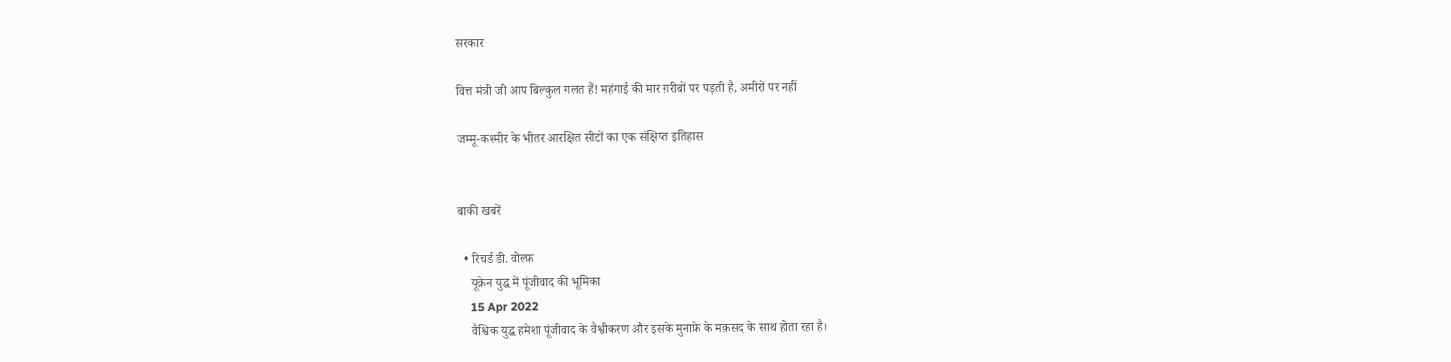सरकार

वित्त मंत्री जी आप बिल्कुल गलत हैं! महंगाई की मार ग़रीबों पर पड़ती है, अमीरों पर नहीं

जम्मू-कश्मीर के भीतर आरक्षित सीटों का एक संक्षिप्त इतिहास


बाकी खबरें

  • रिचर्ड डी. वोल्फ़
    यूक्रेन युद्ध में पूंजीवाद की भूमिका
    15 Apr 2022
    वैश्विक युद्ध हमेशा पूंजीवाद के वैश्वीकरण और इसके मुनाफ़े के मक़सद के साथ होता रहा है।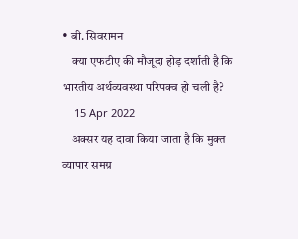• बी. सिवरामन
    क्या एफटीए की मौजूदा होड़ दर्शाती है कि भारतीय अर्थव्यवस्था परिपक्व हो चली है?
    15 Apr 2022
    अक्सर यह दावा किया जाता है कि मुक्त व्यापार समग्र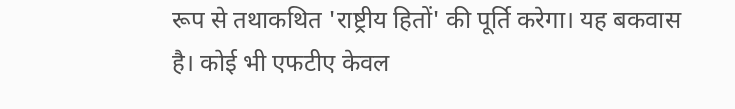रूप से तथाकथित 'राष्ट्रीय हितों' की पूर्ति करेगा। यह बकवास है। कोई भी एफटीए केवल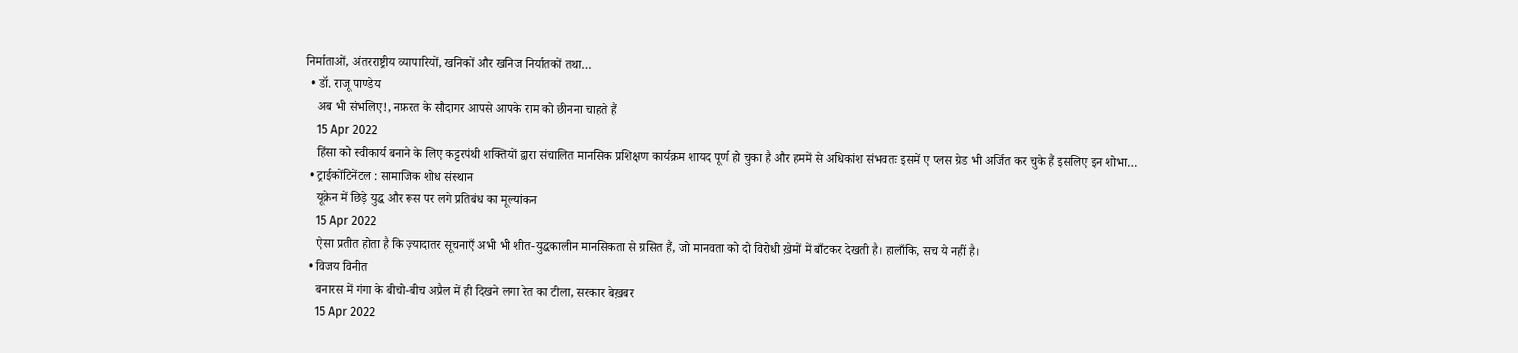निर्माताओं, अंतरराष्ट्रीय व्यापारियों, खनिकों और खनिज निर्यातकों तथा…
  • डॉ. राजू पाण्डेय
    अब भी संभलिए!, नफ़रत के सौदागर आपसे आपके राम को छीनना चाहते हैं
    15 Apr 2022
    हिंसा को स्वीकार्य बनाने के लिए कट्टरपंथी शक्तियों द्वारा संचालित मानसिक प्रशिक्षण कार्यक्रम शायद पूर्ण हो चुका है और हममें से अधिकांश संभवतः इसमें ए प्लस ग्रेड भी अर्जित कर चुके हैं इसलिए इन शोभा…
  • ट्राईकोंटिनेंटल : सामाजिक शोध संस्थान
    यूक्रेन में छिड़े युद्ध और रूस पर लगे प्रतिबंध का मूल्यांकन
    15 Apr 2022
    ऐसा प्रतीत होता है कि ज़्यादातर सूचनाएँ अभी भी शीत-युद्धकालीन मानसिकता से ग्रसित हैं, जो मानवता को दो विरोधी ख़ेमों में बाँटकर देखती है। हालाँकि, सच ये नहीं है।
  • विजय विनीत
    बनारस में गंगा के बीचो-बीच अप्रैल में ही दिखने लगा रेत का टीला, सरकार बेख़बर
    15 Apr 2022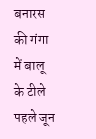बनारस की गंगा में बालू के टीले पहले जून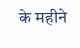के महीने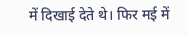में दिखाई देते थे। फिर मई में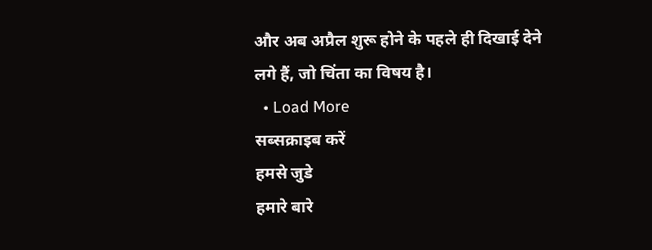और अब अप्रैल शुरू होने के पहले ही दिखाई देने लगे हैं, जो चिंता का विषय है।
  • Load More
सब्सक्राइब करें
हमसे जुडे
हमारे बारे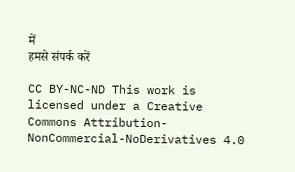में
हमसे संपर्क करें

CC BY-NC-ND This work is licensed under a Creative Commons Attribution-NonCommercial-NoDerivatives 4.0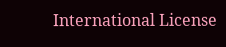International License